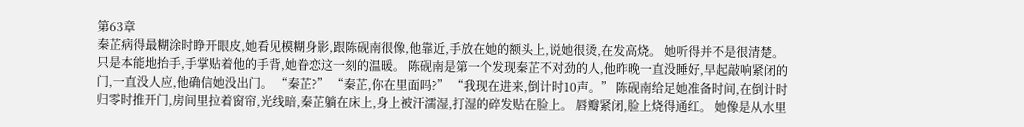第63章
秦芷病得最糊涂时睁开眼皮,她看见模糊身影,跟陈砚南很像,他靠近,手放在她的额头上,说她很烫,在发高烧。 她听得并不是很清楚。 只是本能地抬手,手掌贴着他的手背,她眷恋这一刻的温暖。 陈砚南是第一个发现秦芷不对劲的人,他昨晚一直没睡好,早起敲响紧闭的门,一直没人应,他确信她没出门。 “秦芷?” “秦芷,你在里面吗?” “我现在进来,倒计时10声。” 陈砚南给足她准备时间,在倒计时归零时推开门,房间里拉着窗帘,光线暗,秦芷躺在床上,身上被汗濡湿,打湿的碎发贴在脸上。 唇瓣紧闭,脸上烧得通红。 她像是从水里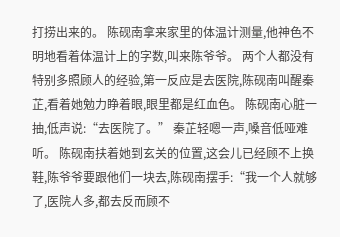打捞出来的。 陈砚南拿来家里的体温计测量,他神色不明地看着体温计上的字数,叫来陈爷爷。 两个人都没有特别多照顾人的经验,第一反应是去医院,陈砚南叫醒秦芷,看着她勉力睁着眼,眼里都是红血色。 陈砚南心脏一抽,低声说:“去医院了。” 秦芷轻嗯一声,嗓音低哑难听。 陈砚南扶着她到玄关的位置,这会儿已经顾不上换鞋,陈爷爷要跟他们一块去,陈砚南摆手:“我一个人就够了,医院人多,都去反而顾不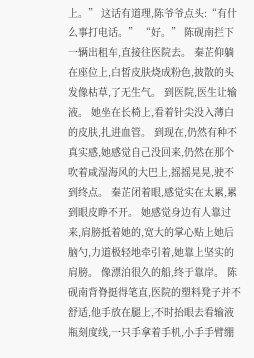上。” 这话有道理,陈爷爷点头:“有什么事打电话。” “好。” 陈砚南拦下一辆出租车,直接往医院去。 秦芷仰躺在座位上,白皙皮肤烧成粉色,披散的头发像枯草,了无生气。 到医院,医生让输液。 她坐在长椅上,看着针尖没入薄白的皮肤,扎进血管。 到现在,仍然有种不真实感,她感觉自己没回来,仍然在那个吹着咸湿海风的大巴上,摇摇晃晃,驶不到终点。 秦芷闭着眼,感觉实在太累,累到眼皮睁不开。 她感觉身边有人靠过来,肩膀抵着她的,宽大的掌心贴上她后脑勺,力道极轻地牵引着,她靠上坚实的肩膀。 像漂泊很久的船,终于靠岸。 陈砚南背脊挺得笔直,医院的塑料凳子并不舒适,他手放在腿上,不时抬眼去看输液瓶刻度线,一只手拿着手机,小手手臂绷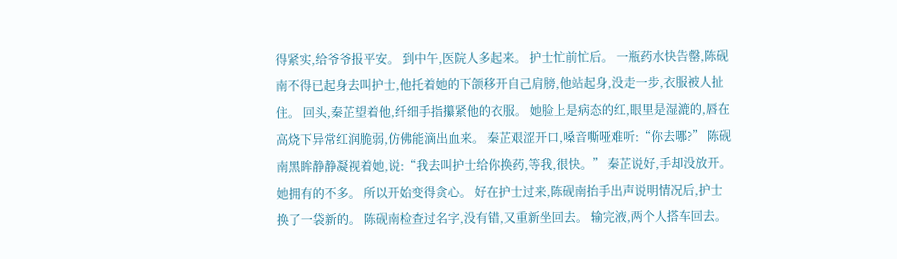得紧实,给爷爷报平安。 到中午,医院人多起来。 护士忙前忙后。 一瓶药水快告罄,陈砚南不得已起身去叫护士,他托着她的下颌移开自己肩膀,他站起身,没走一步,衣服被人扯住。 回头,秦芷望着他,纤细手指攥紧他的衣服。 她脸上是病态的红,眼里是湿漉的,唇在高烧下异常红润脆弱,仿佛能滴出血来。 秦芷艰涩开口,嗓音嘶哑难听:“你去哪?” 陈砚南黑眸静静凝视着她,说:“我去叫护士给你换药,等我,很快。” 秦芷说好,手却没放开。 她拥有的不多。 所以开始变得贪心。 好在护士过来,陈砚南抬手出声说明情况后,护士换了一袋新的。 陈砚南检查过名字,没有错,又重新坐回去。 输完液,两个人搭车回去。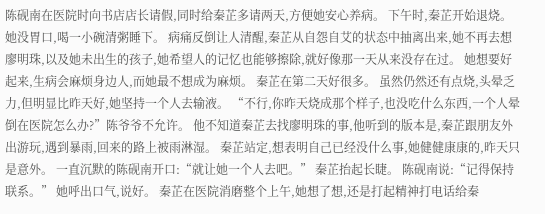陈砚南在医院时向书店店长请假,同时给秦芷多请两天,方便她安心养病。 下午时,秦芷开始退烧。 她没胃口,喝一小碗清粥睡下。 病痛反倒让人清醒,秦芷从自怨自艾的状态中抽离出来,她不再去想廖明珠,以及她未出生的孩子,她希望人的记忆也能够擦除,就好像那一天从来没存在过。 她想要好起来,生病会麻烦身边人,而她最不想成为麻烦。 秦芷在第二天好很多。 虽然仍然还有点烧,头晕乏力,但明显比昨天好,她坚持一个人去输液。 “不行,你昨天烧成那个样子,也没吃什么东西,一个人晕倒在医院怎么办?”陈爷爷不允许。 他不知道秦芷去找廖明珠的事,他听到的版本是,秦芷跟朋友外出游玩,遇到暴雨,回来的路上被雨淋湿。 秦芷站定,想表明自己已经没什么事,她健健康康的,昨天只是意外。 一直沉默的陈砚南开口:“就让她一个人去吧。” 秦芷抬起长睫。 陈砚南说:“记得保持联系。” 她呼出口气,说好。 秦芷在医院消磨整个上午,她想了想,还是打起精神打电话给秦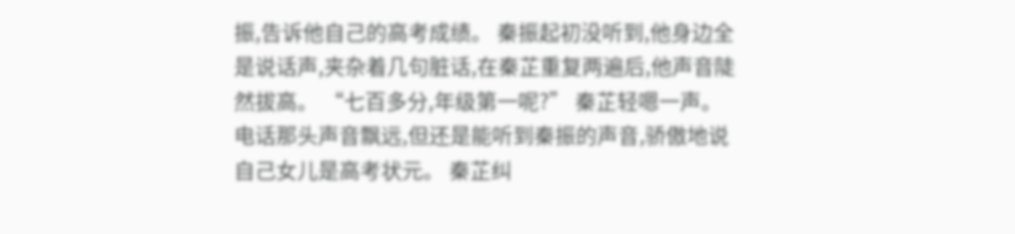振,告诉他自己的高考成绩。 秦振起初没听到,他身边全是说话声,夹杂着几句脏话,在秦芷重复两遍后,他声音陡然拔高。 “七百多分,年级第一呢?” 秦芷轻嗯一声。 电话那头声音飘远,但还是能听到秦振的声音,骄傲地说自己女儿是高考状元。 秦芷纠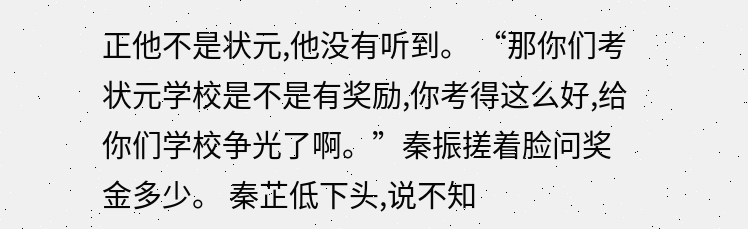正他不是状元,他没有听到。 “那你们考状元学校是不是有奖励,你考得这么好,给你们学校争光了啊。”秦振搓着脸问奖金多少。 秦芷低下头,说不知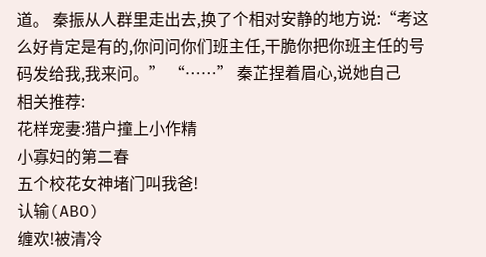道。 秦振从人群里走出去,换了个相对安静的地方说:“考这么好肯定是有的,你问问你们班主任,干脆你把你班主任的号码发给我,我来问。” “……” 秦芷捏着眉心,说她自己
相关推荐:
花样宠妻:猎户撞上小作精
小寡妇的第二春
五个校花女神堵门叫我爸!
认输(ABO)
缠欢!被清冷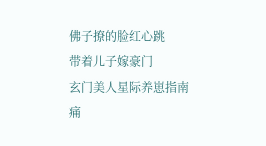佛子撩的脸红心跳
带着儿子嫁豪门
玄门美人星际养崽指南
痛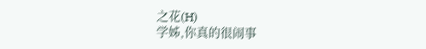之花(H)
学姊,你真的很闹事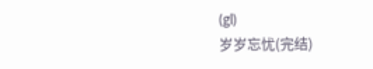(gl)
岁岁忘忧(完结)